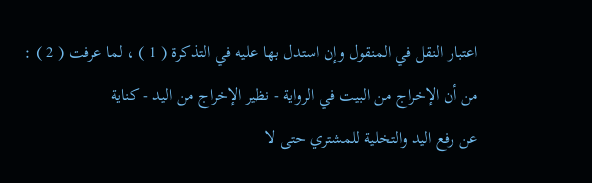اعتبار النقل في المنقول وإن استدل بها عليه في التذكرة ( 1 ) ، لما عرفت ( 2 ) :
من أن الإخراج من البيت في الرواية - نظير الإخراج من اليد - كناية
عن رفع اليد والتخلية للمشتري حتى لا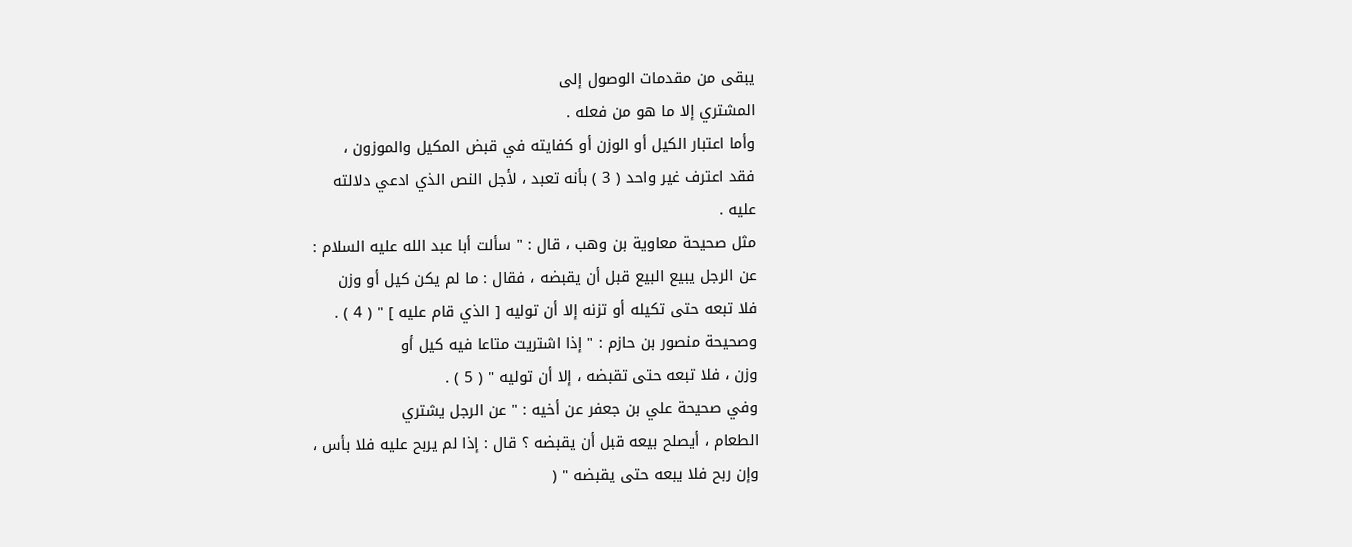يبقى من مقدمات الوصول إلى
المشتري إلا ما هو من فعله .
وأما اعتبار الكيل أو الوزن أو كفايته في قبض المكيل والموزون ،
فقد اعترف غير واحد ( 3 ) بأنه تعبد ، لأجل النص الذي ادعي دلالته
عليه .
مثل صحيحة معاوية بن وهب ، قال : " سألت أبا عبد الله عليه السلام :
عن الرجل يبيع البيع قبل أن يقبضه ، فقال : ما لم يكن كيل أو وزن
فلا تبعه حتى تكيله أو تزنه إلا أن توليه [ الذي قام عليه ] " ( 4 ) .
وصحيحة منصور بن حازم : " إذا اشتريت متاعا فيه كيل أو
وزن ، فلا تبعه حتى تقبضه ، إلا أن توليه " ( 5 ) .
وفي صحيحة علي بن جعفر عن أخيه : " عن الرجل يشتري
الطعام ، أيصلح بيعه قبل أن يقبضه ؟ قال : إذا لم يربح عليه فلا بأس ،
وإن ربح فلا يبعه حتى يقبضه " (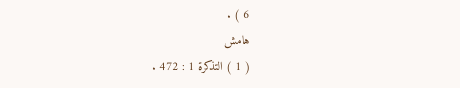6 ) .
هامش
( 1 ) التذكرة 1 : 472 .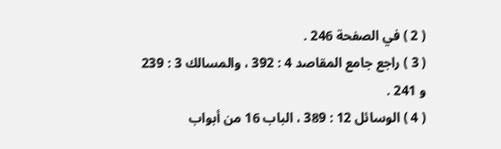( 2 ) في الصفحة 246 .
( 3 ) راجع جامع المقاصد 4 : 392 ، والمسالك 3 : 239 و 241 .
( 4 ) الوسائل 12 : 389 ، الباب 16 من أبواب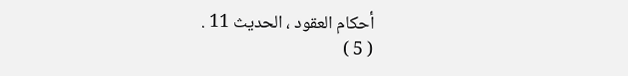أحكام العقود ، الحديث 11 .
( 5 )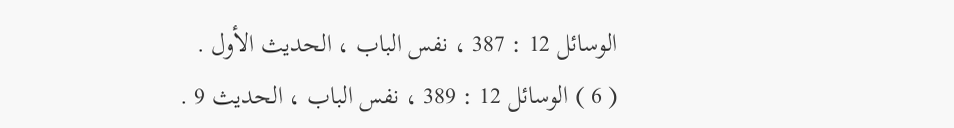الوسائل 12 : 387 ، نفس الباب ، الحديث الأول .
( 6 ) الوسائل 12 : 389 ، نفس الباب ، الحديث 9 .